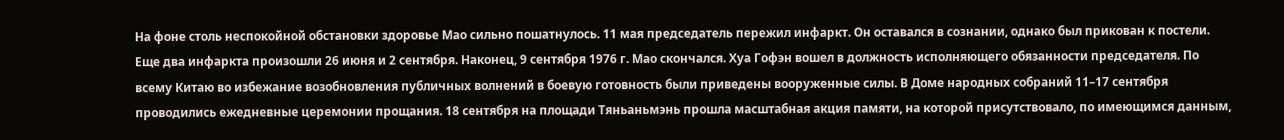На фоне столь неспокойной обстановки здоровье Мао сильно пошатнулось. 11 мая председатель пережил инфаркт. Он оставался в сознании, однако был прикован к постели. Еще два инфаркта произошли 26 июня и 2 сентября. Наконец, 9 сентября 1976 г. Мао скончался. Хуа Гофэн вошел в должность исполняющего обязанности председателя. По всему Китаю во избежание возобновления публичных волнений в боевую готовность были приведены вооруженные силы. В Доме народных собраний 11–17 сентября проводились ежедневные церемонии прощания. 18 сентября на площади Тяньаньмэнь прошла масштабная акция памяти, на которой присутствовало, по имеющимся данным,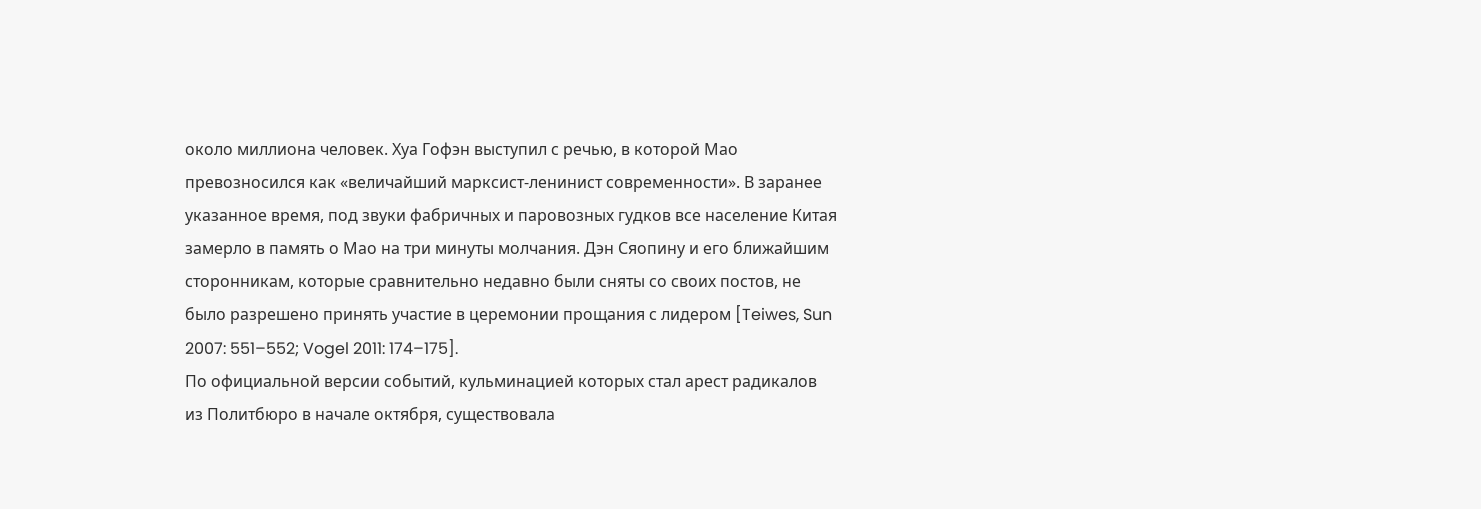около миллиона человек. Хуа Гофэн выступил с речью, в которой Мао превозносился как «величайший марксист-ленинист современности». В заранее указанное время, под звуки фабричных и паровозных гудков все население Китая замерло в память о Мао на три минуты молчания. Дэн Сяопину и его ближайшим сторонникам, которые сравнительно недавно были сняты со своих постов, не было разрешено принять участие в церемонии прощания с лидером [Teiwes, Sun 2007: 551–552; Vogel 2011: 174–175].
По официальной версии событий, кульминацией которых стал арест радикалов из Политбюро в начале октября, существовала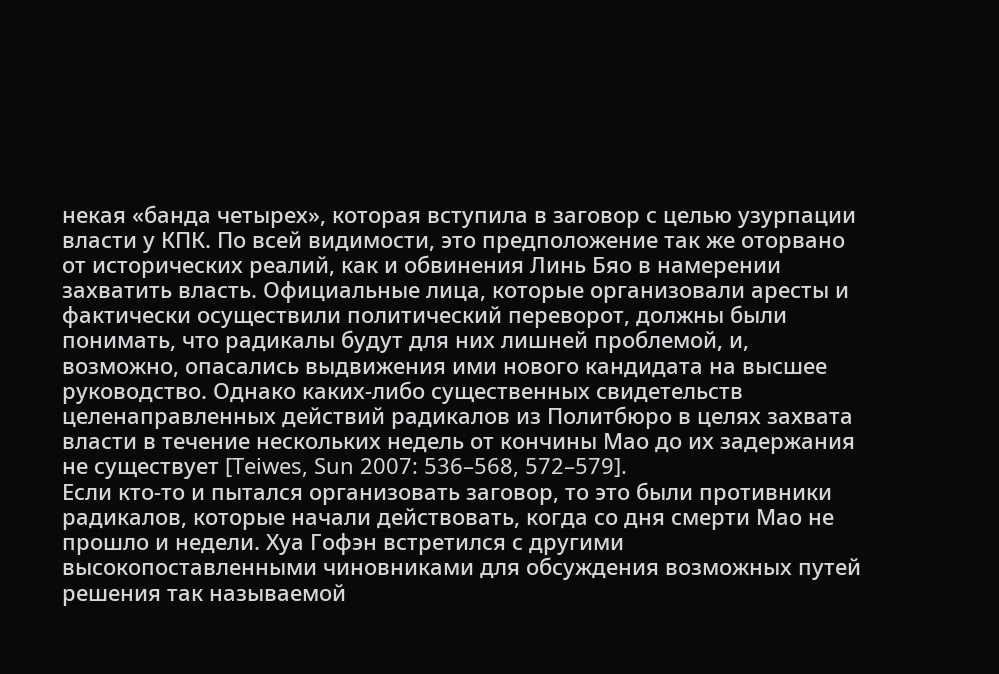некая «банда четырех», которая вступила в заговор с целью узурпации власти у КПК. По всей видимости, это предположение так же оторвано от исторических реалий, как и обвинения Линь Бяо в намерении захватить власть. Официальные лица, которые организовали аресты и фактически осуществили политический переворот, должны были понимать, что радикалы будут для них лишней проблемой, и, возможно, опасались выдвижения ими нового кандидата на высшее руководство. Однако каких-либо существенных свидетельств целенаправленных действий радикалов из Политбюро в целях захвата власти в течение нескольких недель от кончины Мао до их задержания не существует [Teiwes, Sun 2007: 536–568, 572–579].
Если кто-то и пытался организовать заговор, то это были противники радикалов, которые начали действовать, когда со дня смерти Мао не прошло и недели. Хуа Гофэн встретился с другими высокопоставленными чиновниками для обсуждения возможных путей решения так называемой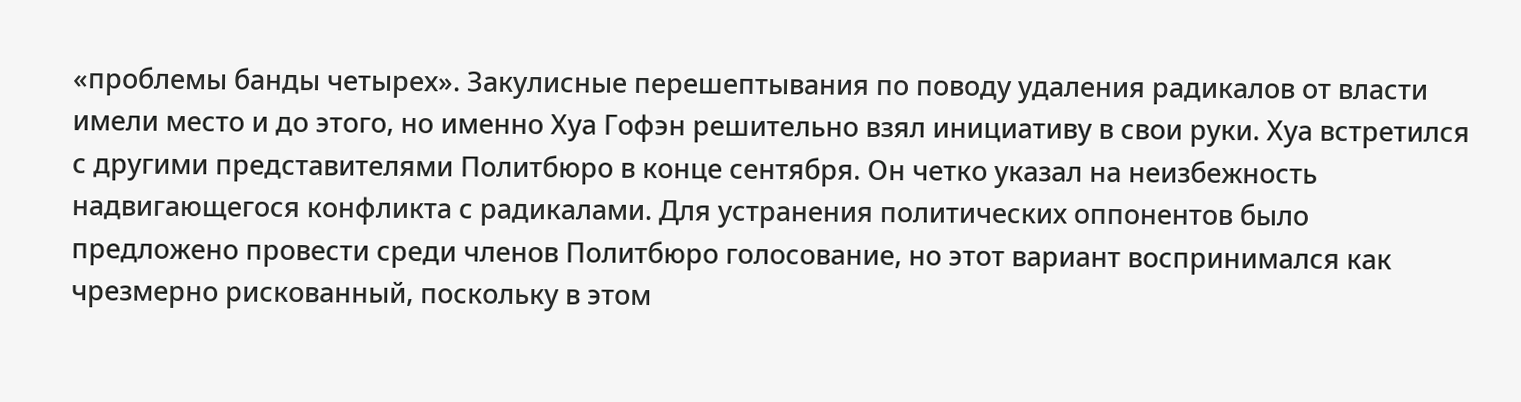«проблемы банды четырех». Закулисные перешептывания по поводу удаления радикалов от власти имели место и до этого, но именно Хуа Гофэн решительно взял инициативу в свои руки. Хуа встретился с другими представителями Политбюро в конце сентября. Он четко указал на неизбежность надвигающегося конфликта с радикалами. Для устранения политических оппонентов было предложено провести среди членов Политбюро голосование, но этот вариант воспринимался как чрезмерно рискованный, поскольку в этом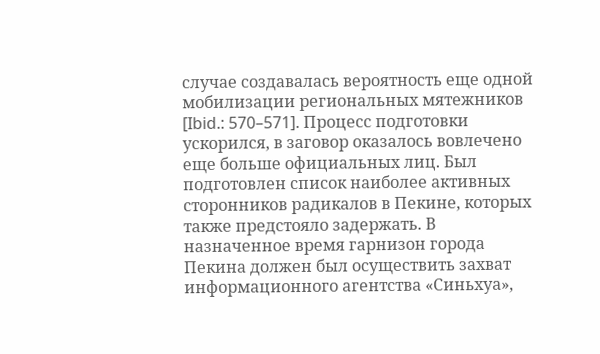случае создавалась вероятность еще одной мобилизации региональных мятежников [Ibid.: 570–571]. Процесс подготовки ускорился, в заговор оказалось вовлечено еще больше официальных лиц. Был подготовлен список наиболее активных сторонников радикалов в Пекине, которых также предстояло задержать. В назначенное время гарнизон города Пекина должен был осуществить захват информационного агентства «Синьхуа»,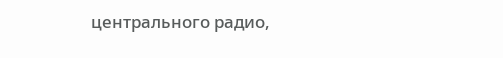центрального радио,